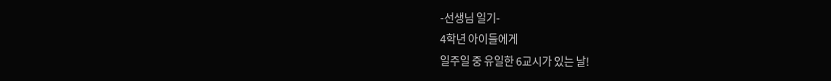-선생님 일기-
4학년 아이들에게
일주일 중 유일한 6교시가 있는 날!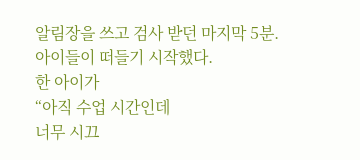알림장을 쓰고 검사 받던 마지막 5분.
아이들이 떠들기 시작했다.
한 아이가
“아직 수업 시간인데
너무 시끄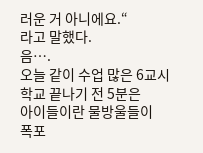러운 거 아니에요.“
라고 말했다.
음….
오늘 같이 수업 많은 6교시
학교 끝나기 전 5분은
아이들이란 물방울들이
폭포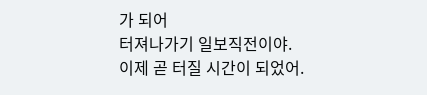가 되어
터져나가기 일보직전이야.
이제 곧 터질 시간이 되었어.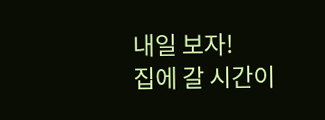내일 보자!
집에 갈 시간이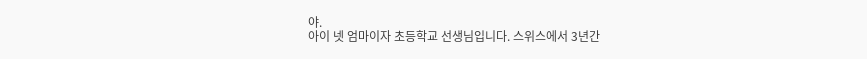야.
아이 넷 엄마이자 초등학교 선생님입니다. 스위스에서 3년간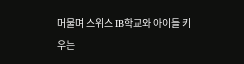머물며 스위스 IB학교와 아이들 키우는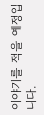이야기를 적을 예정입니다.